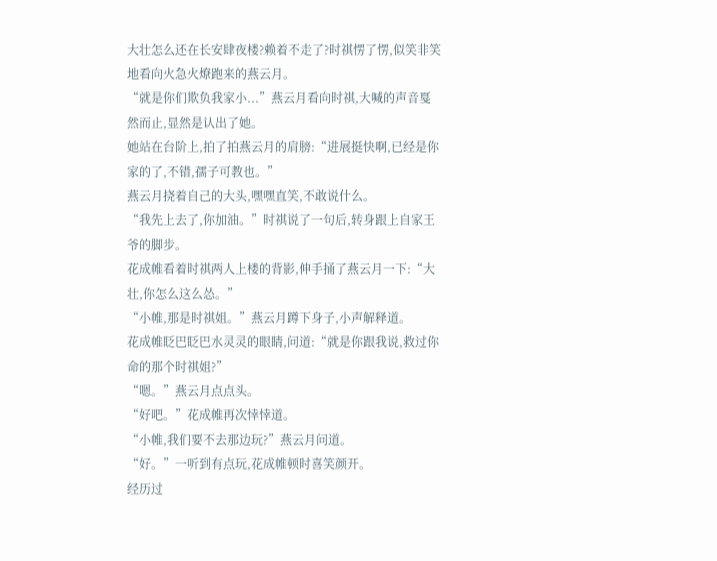大壮怎么还在长安肆夜楼?赖着不走了?时祺愣了愣,似笑非笑地看向火急火燎跑来的燕云月。
“就是你们欺负我家小...”燕云月看向时祺,大喊的声音戛然而止,显然是认出了她。
她站在台阶上,拍了拍燕云月的肩膀:“进展挺快啊,已经是你家的了,不错,孺子可教也。”
燕云月挠着自己的大头,嘿嘿直笑,不敢说什么。
“我先上去了,你加油。”时祺说了一句后,转身跟上自家王爷的脚步。
花成帷看着时祺两人上楼的背影,伸手捅了燕云月一下:“大壮,你怎么这么怂。”
“小帷,那是时祺姐。”燕云月蹲下身子,小声解释道。
花成帷眨巴眨巴水灵灵的眼睛,问道:“就是你跟我说,救过你命的那个时祺姐?”
“嗯。”燕云月点点头。
“好吧。”花成帷再次悻悻道。
“小帷,我们要不去那边玩?”燕云月问道。
“好。”一听到有点玩,花成帷顿时喜笑颜开。
经历过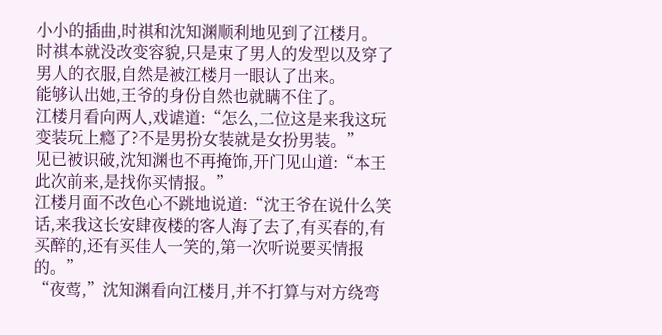小小的插曲,时祺和沈知渊顺利地见到了江楼月。
时祺本就没改变容貌,只是束了男人的发型以及穿了男人的衣服,自然是被江楼月一眼认了出来。
能够认出她,王爷的身份自然也就瞒不住了。
江楼月看向两人,戏谑道:“怎么,二位这是来我这玩变装玩上瘾了?不是男扮女装就是女扮男装。”
见已被识破,沈知渊也不再掩饰,开门见山道:“本王此次前来,是找你买情报。”
江楼月面不改色心不跳地说道:“沈王爷在说什么笑话,来我这长安肆夜楼的客人海了去了,有买春的,有买醉的,还有买佳人一笑的,第一次听说要买情报的。”
“夜莺,”沈知渊看向江楼月,并不打算与对方绕弯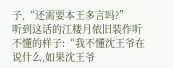子,“还需要本王多言吗?”
听到这话的江楼月依旧装作听不懂的样子:“我不懂沈王爷在说什么,如果沈王爷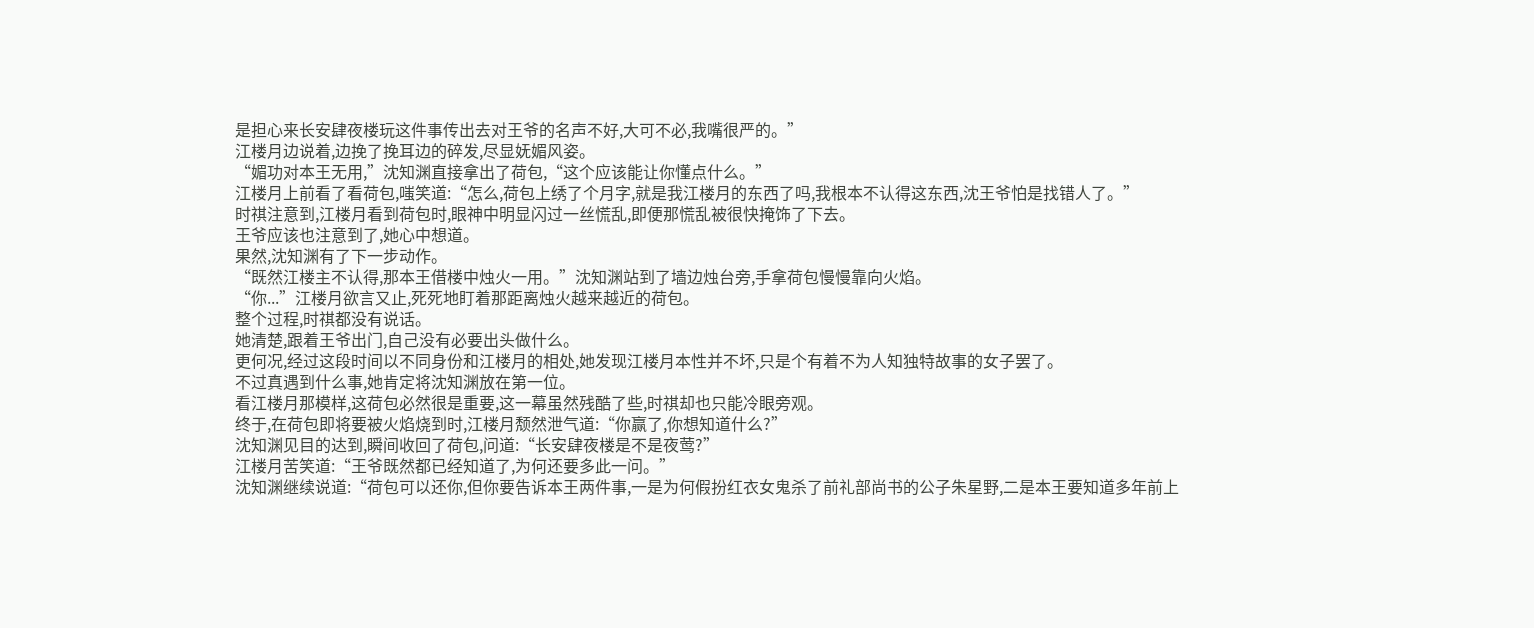是担心来长安肆夜楼玩这件事传出去对王爷的名声不好,大可不必,我嘴很严的。”
江楼月边说着,边挽了挽耳边的碎发,尽显妩媚风姿。
“媚功对本王无用,”沈知渊直接拿出了荷包,“这个应该能让你懂点什么。”
江楼月上前看了看荷包,嗤笑道:“怎么,荷包上绣了个月字,就是我江楼月的东西了吗,我根本不认得这东西,沈王爷怕是找错人了。”
时祺注意到,江楼月看到荷包时,眼神中明显闪过一丝慌乱,即便那慌乱被很快掩饰了下去。
王爷应该也注意到了,她心中想道。
果然,沈知渊有了下一步动作。
“既然江楼主不认得,那本王借楼中烛火一用。”沈知渊站到了墙边烛台旁,手拿荷包慢慢靠向火焰。
“你...”江楼月欲言又止,死死地盯着那距离烛火越来越近的荷包。
整个过程,时祺都没有说话。
她清楚,跟着王爷出门,自己没有必要出头做什么。
更何况,经过这段时间以不同身份和江楼月的相处,她发现江楼月本性并不坏,只是个有着不为人知独特故事的女子罢了。
不过真遇到什么事,她肯定将沈知渊放在第一位。
看江楼月那模样,这荷包必然很是重要,这一幕虽然残酷了些,时祺却也只能冷眼旁观。
终于,在荷包即将要被火焰烧到时,江楼月颓然泄气道:“你赢了,你想知道什么?”
沈知渊见目的达到,瞬间收回了荷包,问道:“长安肆夜楼是不是夜莺?”
江楼月苦笑道:“王爷既然都已经知道了,为何还要多此一问。”
沈知渊继续说道:“荷包可以还你,但你要告诉本王两件事,一是为何假扮红衣女鬼杀了前礼部尚书的公子朱星野,二是本王要知道多年前上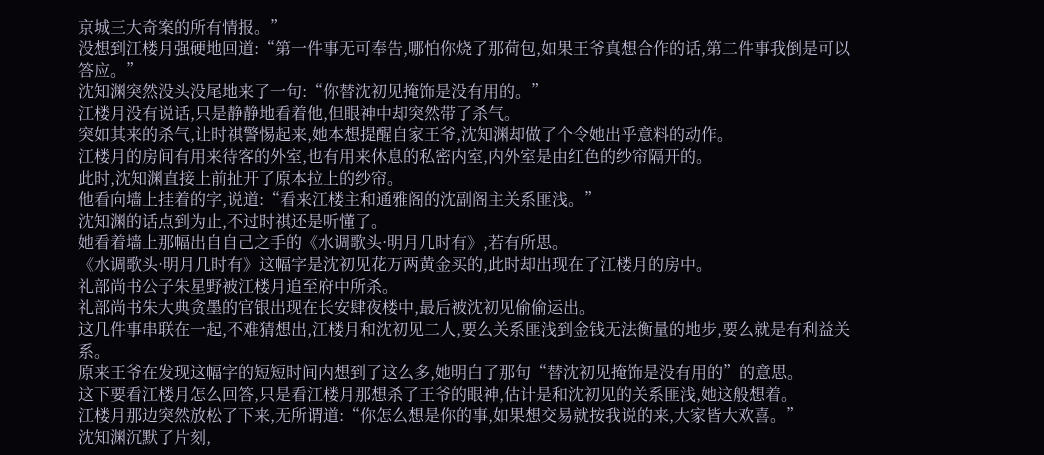京城三大奇案的所有情报。”
没想到江楼月强硬地回道:“第一件事无可奉告,哪怕你烧了那荷包,如果王爷真想合作的话,第二件事我倒是可以答应。”
沈知渊突然没头没尾地来了一句:“你替沈初见掩饰是没有用的。”
江楼月没有说话,只是静静地看着他,但眼神中却突然带了杀气。
突如其来的杀气,让时祺警惕起来,她本想提醒自家王爷,沈知渊却做了个令她出乎意料的动作。
江楼月的房间有用来待客的外室,也有用来休息的私密内室,内外室是由红色的纱帘隔开的。
此时,沈知渊直接上前扯开了原本拉上的纱帘。
他看向墙上挂着的字,说道:“看来江楼主和通雅阁的沈副阁主关系匪浅。”
沈知渊的话点到为止,不过时祺还是听懂了。
她看着墙上那幅出自自己之手的《水调歌头·明月几时有》,若有所思。
《水调歌头·明月几时有》这幅字是沈初见花万两黄金买的,此时却出现在了江楼月的房中。
礼部尚书公子朱星野被江楼月追至府中所杀。
礼部尚书朱大典贪墨的官银出现在长安肆夜楼中,最后被沈初见偷偷运出。
这几件事串联在一起,不难猜想出,江楼月和沈初见二人,要么关系匪浅到金钱无法衡量的地步,要么就是有利益关系。
原来王爷在发现这幅字的短短时间内想到了这么多,她明白了那句“替沈初见掩饰是没有用的”的意思。
这下要看江楼月怎么回答,只是看江楼月那想杀了王爷的眼神,估计是和沈初见的关系匪浅,她这般想着。
江楼月那边突然放松了下来,无所谓道:“你怎么想是你的事,如果想交易就按我说的来,大家皆大欢喜。”
沈知渊沉默了片刻,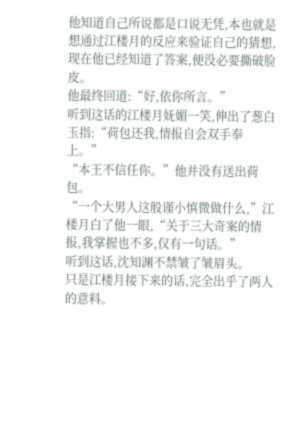他知道自己所说都是口说无凭,本也就是想通过江楼月的反应来验证自己的猜想,现在他已经知道了答案,便没必要撕破脸皮。
他最终回道:“好,依你所言。”
听到这话的江楼月妩媚一笑,伸出了葱白玉指:“荷包还我,情报自会双手奉上。”
“本王不信任你。”他并没有送出荷包。
“一个大男人这般谨小慎微做什么,”江楼月白了他一眼,“关于三大奇案的情报,我掌握也不多,仅有一句话。”
听到这话,沈知渊不禁皱了皱眉头。
只是江楼月接下来的话,完全出乎了两人的意料。